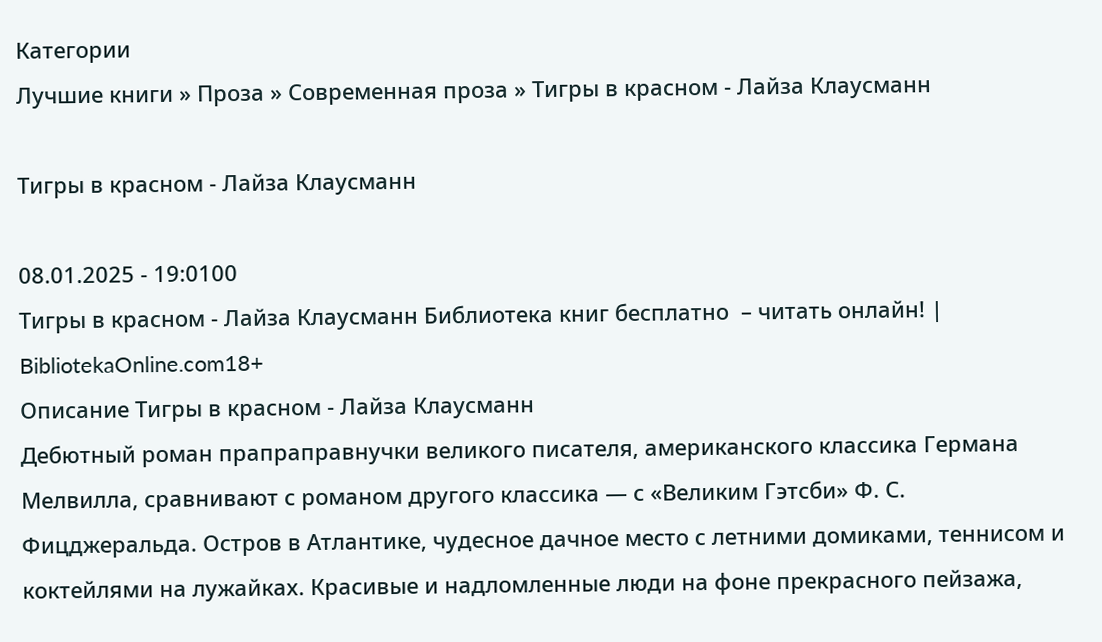Категории
Лучшие книги » Проза » Современная проза » Тигры в красном - Лайза Клаусманн

Тигры в красном - Лайза Клаусманн

08.01.2025 - 19:0100
Тигры в красном - Лайза Клаусманн Библиотека книг бесплатно  – читать онлайн! | BibliotekaOnline.com18+
Описание Тигры в красном - Лайза Клаусманн
Дебютный роман прапраправнучки великого писателя, американского классика Германа Мелвилла, сравнивают с романом другого классика — с «Великим Гэтсби» Ф. С. Фицджеральда. Остров в Атлантике, чудесное дачное место с летними домиками, теннисом и коктейлями на лужайках. Красивые и надломленные люди на фоне прекрасного пейзажа,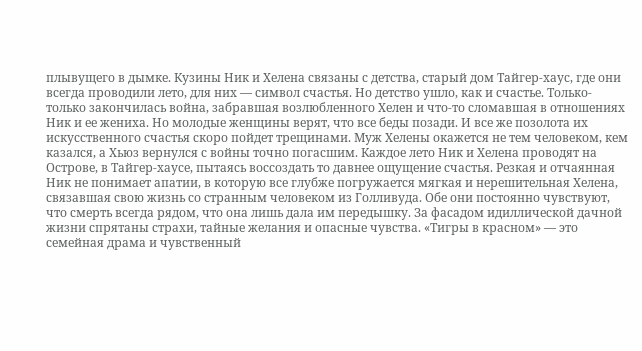плывущего в дымке. Кузины Ник и Хелена связаны с детства, старый дом Тайгер-хаус, где они всегда проводили лето, для них — символ счастья. Но детство ушло, как и счастье. Только-только закончилась война, забравшая возлюбленного Хелен и что-то сломавшая в отношениях Ник и ее жениха. Но молодые женщины верят, что все беды позади. И все же позолота их искусственного счастья скоро пойдет трещинами. Муж Хелены окажется не тем человеком, кем казался, а Хьюз вернулся с войны точно погасшим. Каждое лето Ник и Хелена проводят на Острове, в Тайгер-хаусе, пытаясь воссоздать то давнее ощущение счастья. Резкая и отчаянная Ник не понимает апатии, в которую все глубже погружается мягкая и нерешительная Хелена, связавшая свою жизнь со странным человеком из Голливуда. Обе они постоянно чувствуют, что смерть всегда рядом, что она лишь дала им передышку. За фасадом идиллической дачной жизни спрятаны страхи, тайные желания и опасные чувства. «Тигры в красном» — это семейная драма и чувственный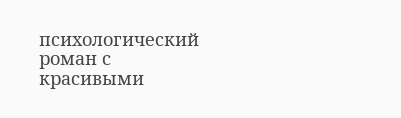психологический роман с красивыми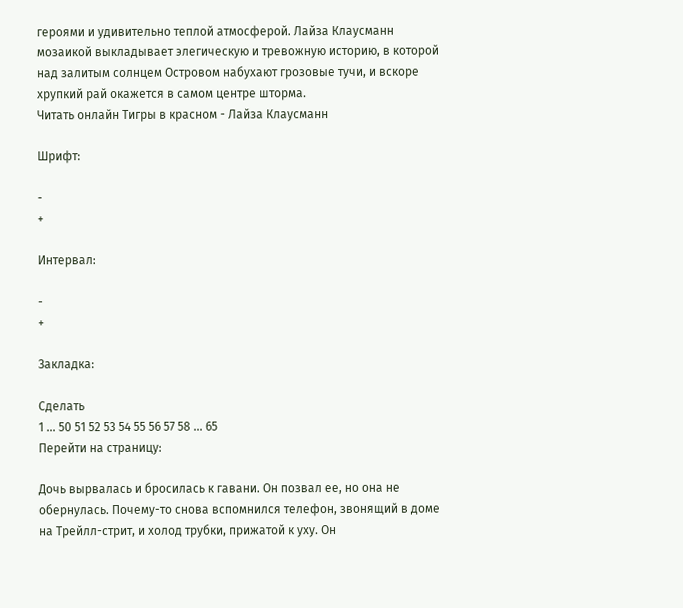героями и удивительно теплой атмосферой. Лайза Клаусманн мозаикой выкладывает элегическую и тревожную историю, в которой над залитым солнцем Островом набухают грозовые тучи, и вскоре хрупкий рай окажется в самом центре шторма.
Читать онлайн Тигры в красном - Лайза Клаусманн

Шрифт:

-
+

Интервал:

-
+

Закладка:

Сделать
1 ... 50 51 52 53 54 55 56 57 58 ... 65
Перейти на страницу:

Дочь вырвалась и бросилась к гавани. Он позвал ее, но она не обернулась. Почему-то снова вспомнился телефон, звонящий в доме на Трейлл-стрит, и холод трубки, прижатой к уху. Он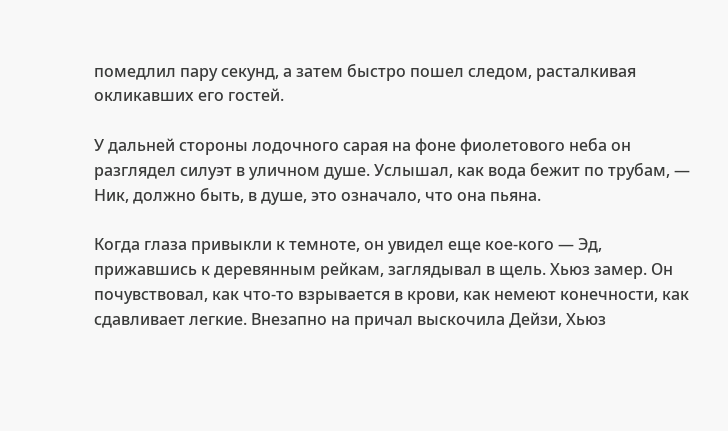помедлил пару секунд, а затем быстро пошел следом, расталкивая окликавших его гостей.

У дальней стороны лодочного сарая на фоне фиолетового неба он разглядел силуэт в уличном душе. Услышал, как вода бежит по трубам, — Ник, должно быть, в душе, это означало, что она пьяна.

Когда глаза привыкли к темноте, он увидел еще кое-кого — Эд, прижавшись к деревянным рейкам, заглядывал в щель. Хьюз замер. Он почувствовал, как что-то взрывается в крови, как немеют конечности, как сдавливает легкие. Внезапно на причал выскочила Дейзи, Хьюз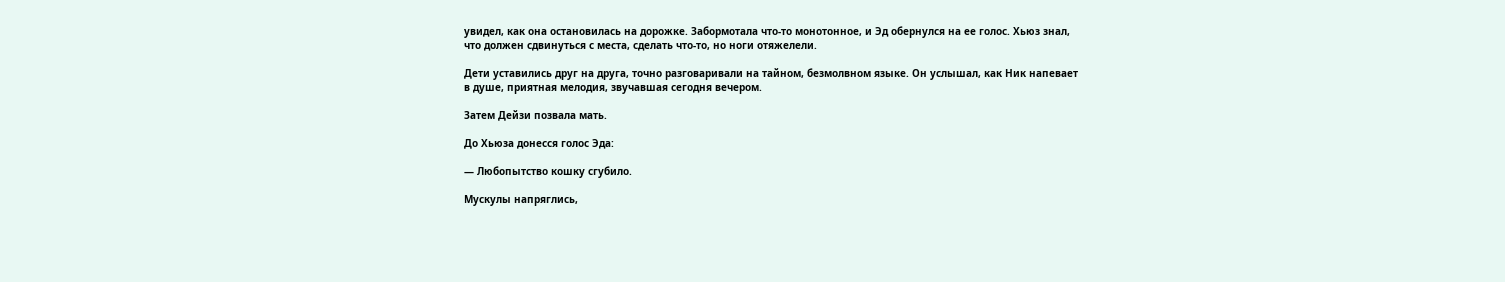увидел, как она остановилась на дорожке. Забормотала что-то монотонное, и Эд обернулся на ее голос. Хьюз знал, что должен сдвинуться с места, сделать что-то, но ноги отяжелели.

Дети уставились друг на друга, точно разговаривали на тайном, безмолвном языке. Он услышал, как Ник напевает в душе, приятная мелодия, звучавшая сегодня вечером.

Затем Дейзи позвала мать.

До Хьюза донесся голос Эда:

— Любопытство кошку сгубило.

Мускулы напряглись,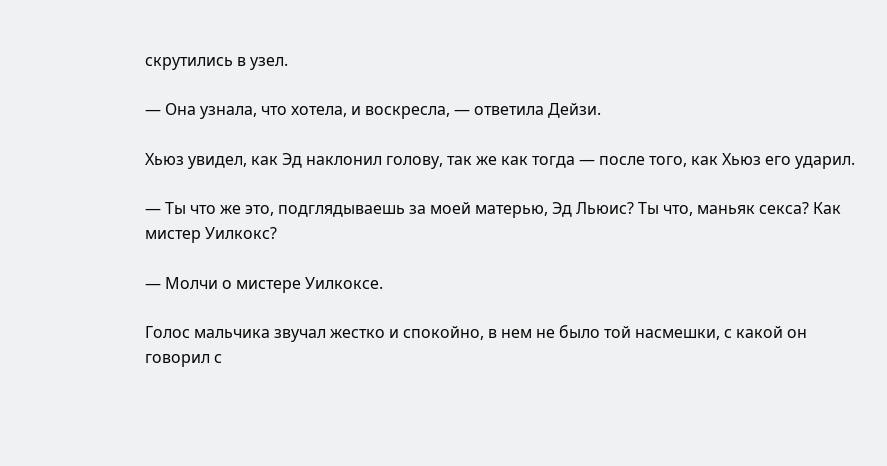скрутились в узел.

— Она узнала, что хотела, и воскресла, — ответила Дейзи.

Хьюз увидел, как Эд наклонил голову, так же как тогда — после того, как Хьюз его ударил.

— Ты что же это, подглядываешь за моей матерью, Эд Льюис? Ты что, маньяк секса? Как мистер Уилкокс?

— Молчи о мистере Уилкоксе.

Голос мальчика звучал жестко и спокойно, в нем не было той насмешки, с какой он говорил с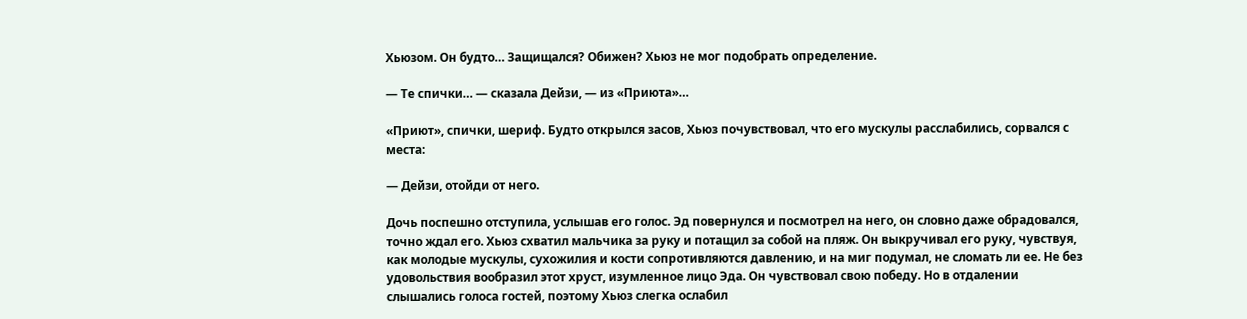Хьюзом. Он будто… Защищался? Обижен? Хьюз не мог подобрать определение.

— Те спички… — сказала Дейзи, — из «Приюта»…

«Приют», спички, шериф. Будто открылся засов, Хьюз почувствовал, что его мускулы расслабились, сорвался с места:

— Дейзи, отойди от него.

Дочь поспешно отступила, услышав его голос. Эд повернулся и посмотрел на него, он словно даже обрадовался, точно ждал его. Хьюз схватил мальчика за руку и потащил за собой на пляж. Он выкручивал его руку, чувствуя, как молодые мускулы, сухожилия и кости сопротивляются давлению, и на миг подумал, не сломать ли ее. Не без удовольствия вообразил этот хруст, изумленное лицо Эда. Он чувствовал свою победу. Но в отдалении слышались голоса гостей, поэтому Хьюз слегка ослабил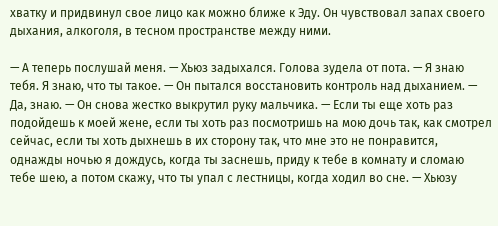хватку и придвинул свое лицо как можно ближе к Эду. Он чувствовал запах своего дыхания, алкоголя, в тесном пространстве между ними.

— А теперь послушай меня. — Хьюз задыхался. Голова зудела от пота. — Я знаю тебя. Я знаю, что ты такое. — Он пытался восстановить контроль над дыханием. — Да, знаю. — Он снова жестко выкрутил руку мальчика. — Если ты еще хоть раз подойдешь к моей жене, если ты хоть раз посмотришь на мою дочь так, как смотрел сейчас, если ты хоть дыхнешь в их сторону так, что мне это не понравится, однажды ночью я дождусь, когда ты заснешь, приду к тебе в комнату и сломаю тебе шею, а потом скажу, что ты упал с лестницы, когда ходил во сне. — Хьюзу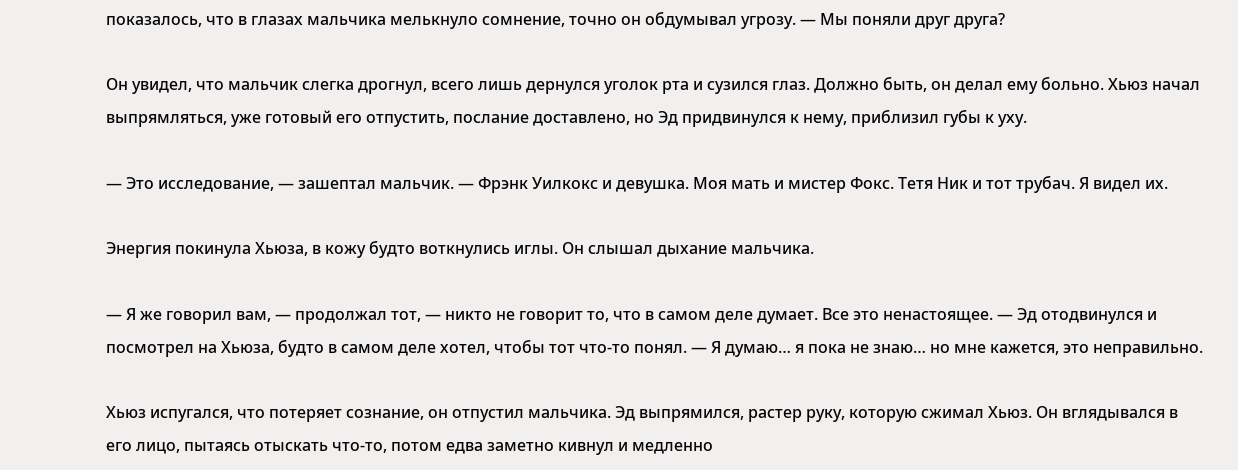показалось, что в глазах мальчика мелькнуло сомнение, точно он обдумывал угрозу. — Мы поняли друг друга?

Он увидел, что мальчик слегка дрогнул, всего лишь дернулся уголок рта и сузился глаз. Должно быть, он делал ему больно. Хьюз начал выпрямляться, уже готовый его отпустить, послание доставлено, но Эд придвинулся к нему, приблизил губы к уху.

— Это исследование, — зашептал мальчик. — Фрэнк Уилкокс и девушка. Моя мать и мистер Фокс. Тетя Ник и тот трубач. Я видел их.

Энергия покинула Хьюза, в кожу будто воткнулись иглы. Он слышал дыхание мальчика.

— Я же говорил вам, — продолжал тот, — никто не говорит то, что в самом деле думает. Все это ненастоящее. — Эд отодвинулся и посмотрел на Хьюза, будто в самом деле хотел, чтобы тот что-то понял. — Я думаю… я пока не знаю… но мне кажется, это неправильно.

Хьюз испугался, что потеряет сознание, он отпустил мальчика. Эд выпрямился, растер руку, которую сжимал Хьюз. Он вглядывался в его лицо, пытаясь отыскать что-то, потом едва заметно кивнул и медленно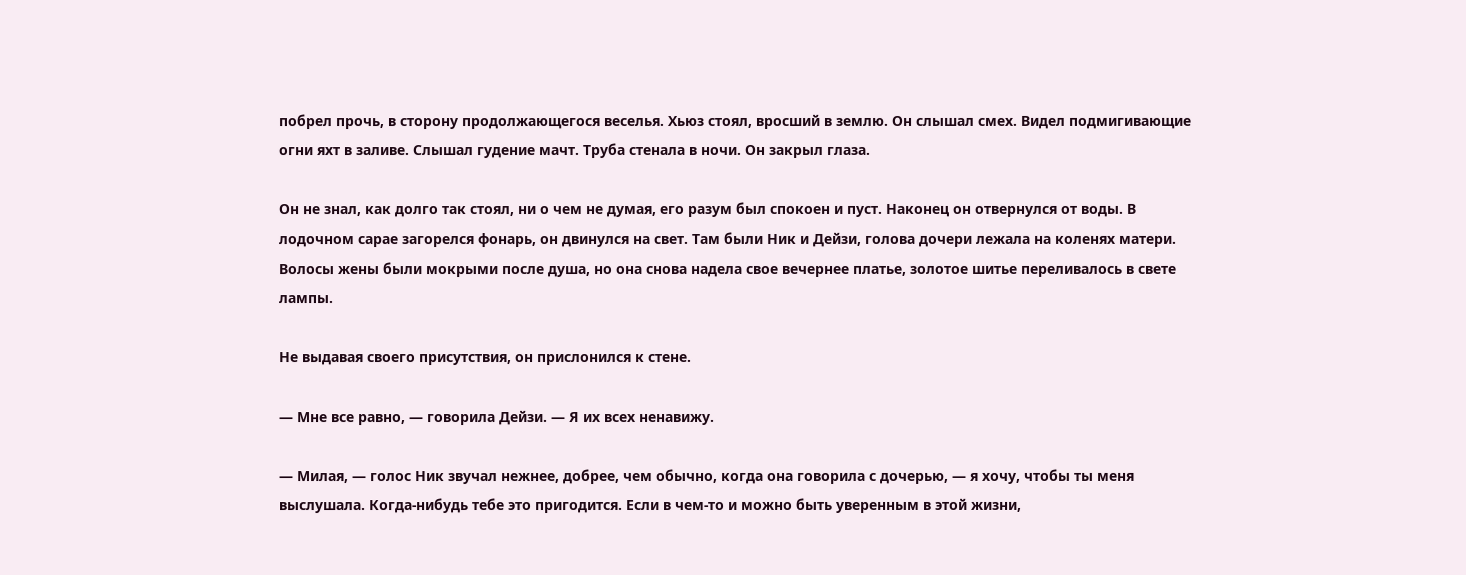побрел прочь, в сторону продолжающегося веселья. Хьюз стоял, вросший в землю. Он слышал смех. Видел подмигивающие огни яхт в заливе. Слышал гудение мачт. Труба стенала в ночи. Он закрыл глаза.

Он не знал, как долго так стоял, ни о чем не думая, его разум был спокоен и пуст. Наконец он отвернулся от воды. В лодочном сарае загорелся фонарь, он двинулся на свет. Там были Ник и Дейзи, голова дочери лежала на коленях матери. Волосы жены были мокрыми после душа, но она снова надела свое вечернее платье, золотое шитье переливалось в свете лампы.

Не выдавая своего присутствия, он прислонился к стене.

— Мне все равно, — говорила Дейзи. — Я их всех ненавижу.

— Милая, — голос Ник звучал нежнее, добрее, чем обычно, когда она говорила с дочерью, — я хочу, чтобы ты меня выслушала. Когда-нибудь тебе это пригодится. Если в чем-то и можно быть уверенным в этой жизни,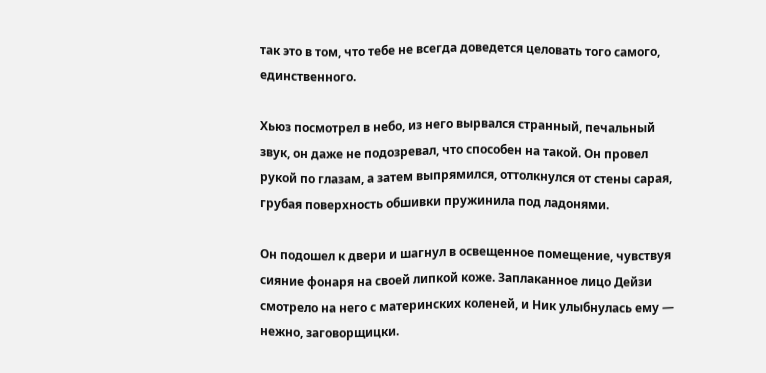так это в том, что тебе не всегда доведется целовать того самого, единственного.

Хьюз посмотрел в небо, из него вырвался странный, печальный звук, он даже не подозревал, что способен на такой. Он провел рукой по глазам, а затем выпрямился, оттолкнулся от стены сарая, грубая поверхность обшивки пружинила под ладонями.

Он подошел к двери и шагнул в освещенное помещение, чувствуя сияние фонаря на своей липкой коже. Заплаканное лицо Дейзи смотрело на него с материнских коленей, и Ник улыбнулась ему — нежно, заговорщицки.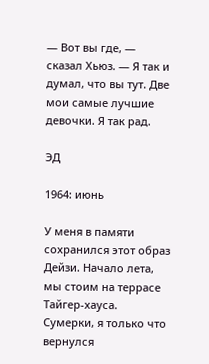— Вот вы где, — сказал Хьюз. — Я так и думал, что вы тут. Две мои самые лучшие девочки. Я так рад.

ЭД

1964: июнь

У меня в памяти сохранился этот образ Дейзи. Начало лета, мы стоим на террасе Тайгер-хауса. Сумерки, я только что вернулся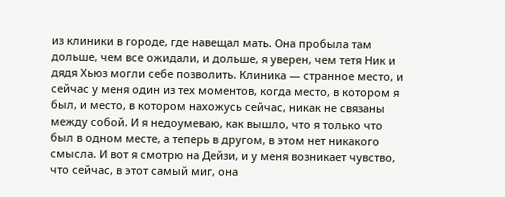из клиники в городе, где навещал мать. Она пробыла там дольше, чем все ожидали, и дольше, я уверен, чем тетя Ник и дядя Хьюз могли себе позволить. Клиника — странное место, и сейчас у меня один из тех моментов, когда место, в котором я был, и место, в котором нахожусь сейчас, никак не связаны между собой. И я недоумеваю, как вышло, что я только что был в одном месте, а теперь в другом, в этом нет никакого смысла. И вот я смотрю на Дейзи, и у меня возникает чувство, что сейчас, в этот самый миг, она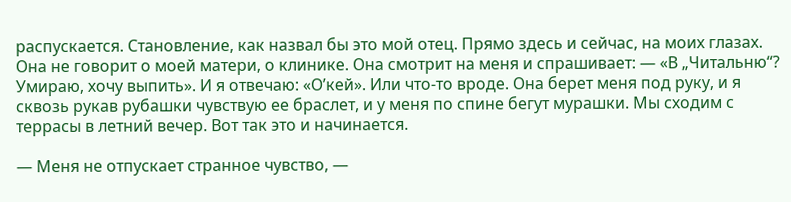распускается. Становление, как назвал бы это мой отец. Прямо здесь и сейчас, на моих глазах. Она не говорит о моей матери, о клинике. Она смотрит на меня и спрашивает: — «В „Читальню“? Умираю, хочу выпить». И я отвечаю: «Оʼкей». Или что-то вроде. Она берет меня под руку, и я сквозь рукав рубашки чувствую ее браслет, и у меня по спине бегут мурашки. Мы сходим с террасы в летний вечер. Вот так это и начинается.

— Меня не отпускает странное чувство, —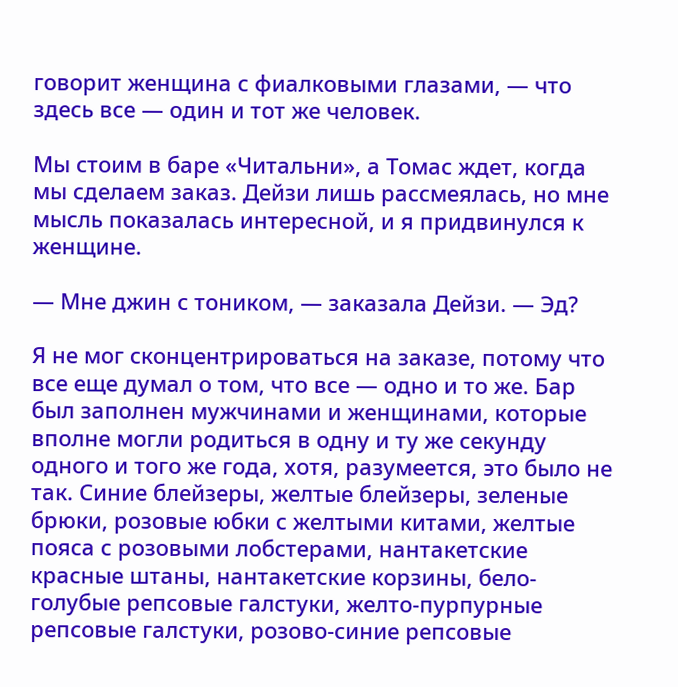говорит женщина с фиалковыми глазами, — что здесь все — один и тот же человек.

Мы стоим в баре «Читальни», а Томас ждет, когда мы сделаем заказ. Дейзи лишь рассмеялась, но мне мысль показалась интересной, и я придвинулся к женщине.

— Мне джин с тоником, — заказала Дейзи. — Эд?

Я не мог сконцентрироваться на заказе, потому что все еще думал о том, что все — одно и то же. Бар был заполнен мужчинами и женщинами, которые вполне могли родиться в одну и ту же секунду одного и того же года, хотя, разумеется, это было не так. Синие блейзеры, желтые блейзеры, зеленые брюки, розовые юбки с желтыми китами, желтые пояса с розовыми лобстерами, нантакетские красные штаны, нантакетские корзины, бело-голубые репсовые галстуки, желто-пурпурные репсовые галстуки, розово-синие репсовые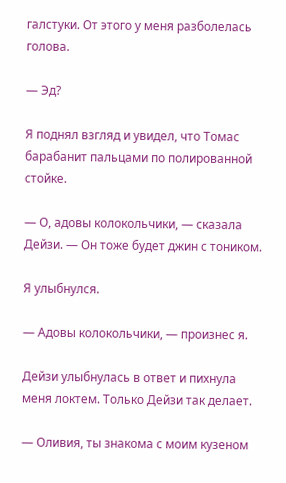галстуки. От этого у меня разболелась голова.

— Эд?

Я поднял взгляд и увидел, что Томас барабанит пальцами по полированной стойке.

— О, адовы колокольчики, — сказала Дейзи. — Он тоже будет джин с тоником.

Я улыбнулся.

— Адовы колокольчики, — произнес я.

Дейзи улыбнулась в ответ и пихнула меня локтем. Только Дейзи так делает.

— Оливия, ты знакома с моим кузеном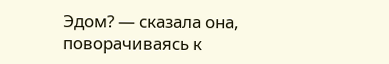Эдом? — сказала она, поворачиваясь к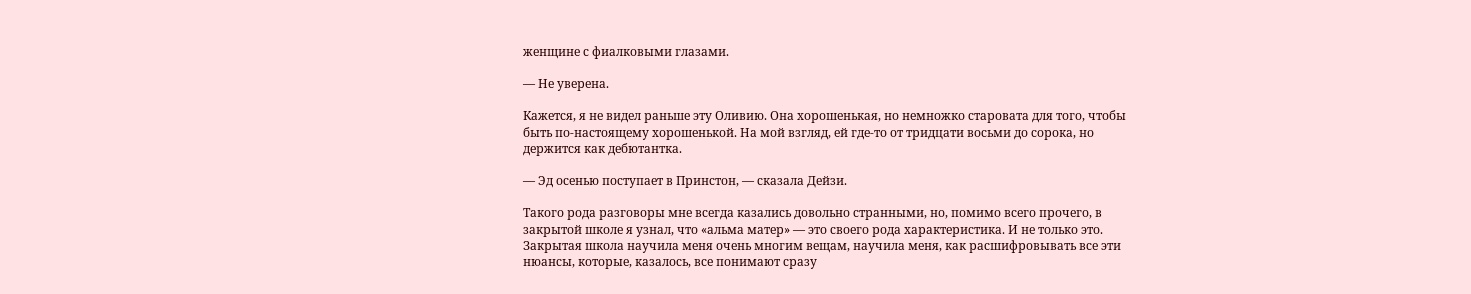женщине с фиалковыми глазами.

— Не уверена.

Кажется, я не видел раньше эту Оливию. Она хорошенькая, но немножко старовата для того, чтобы быть по-настоящему хорошенькой. На мой взгляд, ей где-то от тридцати восьми до сорока, но держится как дебютантка.

— Эд осенью поступает в Принстон, — сказала Дейзи.

Такого рода разговоры мне всегда казались довольно странными, но, помимо всего прочего, в закрытой школе я узнал, что «альма матер» — это своего рода характеристика. И не только это. Закрытая школа научила меня очень многим вещам, научила меня, как расшифровывать все эти нюансы, которые, казалось, все понимают сразу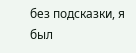без подсказки, я был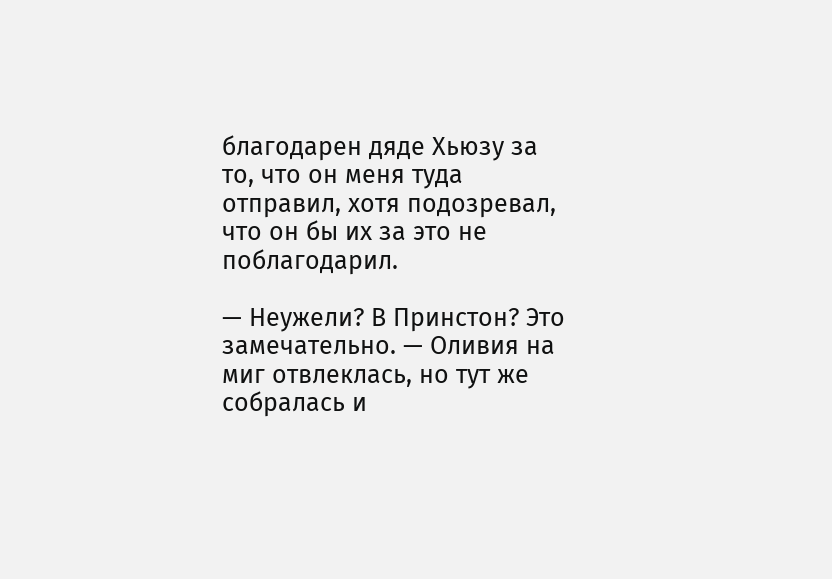благодарен дяде Хьюзу за то, что он меня туда отправил, хотя подозревал, что он бы их за это не поблагодарил.

— Неужели? В Принстон? Это замечательно. — Оливия на миг отвлеклась, но тут же собралась и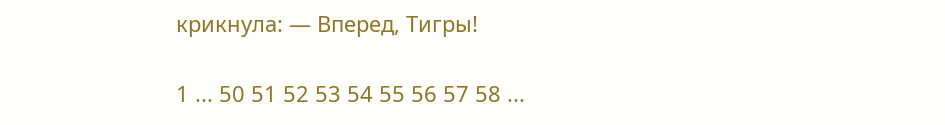крикнула: — Вперед, Тигры!

1 ... 50 51 52 53 54 55 56 57 58 ...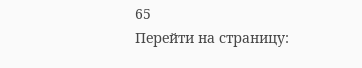65
Перейти на страницу: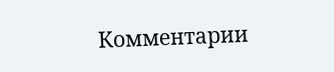Комментарии